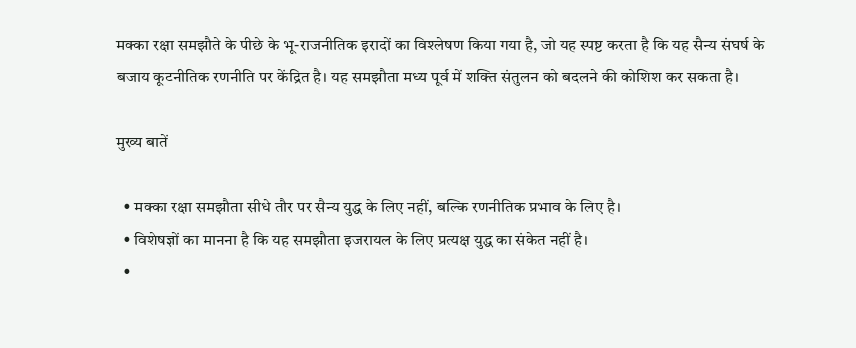मक्का रक्षा समझौते के पीछे के भू-राजनीतिक इरादों का विश्लेषण किया गया है, जो यह स्पष्ट करता है कि यह सैन्य संघर्ष के बजाय कूटनीतिक रणनीति पर केंद्रित है। यह समझौता मध्य पूर्व में शक्ति संतुलन को बदलने की कोशिश कर सकता है।

मुख्य बातें

  • मक्का रक्षा समझौता सीधे तौर पर सैन्य युद्ध के लिए नहीं, बल्कि रणनीतिक प्रभाव के लिए है।
  • विशेषज्ञों का मानना है कि यह समझौता इजरायल के लिए प्रत्यक्ष युद्ध का संकेत नहीं है।
  •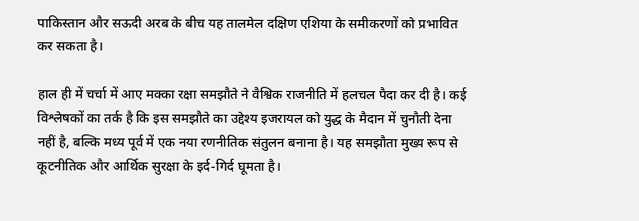पाकिस्तान और सऊदी अरब के बीच यह तालमेल दक्षिण एशिया के समीकरणों को प्रभावित कर सकता है।

हाल ही में चर्चा में आए मक्का रक्षा समझौते ने वैश्विक राजनीति में हलचल पैदा कर दी है। कई विश्लेषकों का तर्क है कि इस समझौते का उद्देश्य इजरायल को युद्ध के मैदान में चुनौती देना नहीं है, बल्कि मध्य पूर्व में एक नया रणनीतिक संतुलन बनाना है। यह समझौता मुख्य रूप से कूटनीतिक और आर्थिक सुरक्षा के इर्द-गिर्द घूमता है।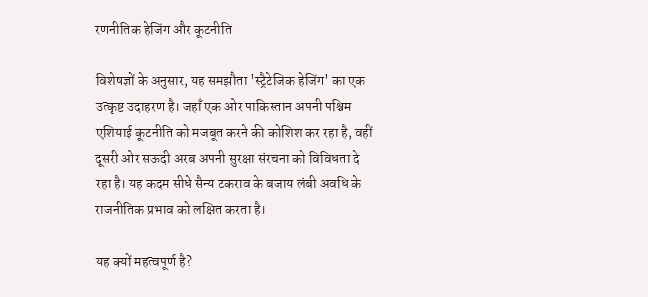रणनीतिक हेजिंग और कूटनीति

विशेषज्ञों के अनुसार, यह समझौता 'स्ट्रैटेजिक हेजिंग' का एक उत्कृष्ट उदाहरण है। जहाँ एक ओर पाकिस्तान अपनी पश्चिम एशियाई कूटनीति को मजबूत करने की कोशिश कर रहा है, वहीं दूसरी ओर सऊदी अरब अपनी सुरक्षा संरचना को विविधता दे रहा है। यह कदम सीधे सैन्य टकराव के बजाय लंबी अवधि के राजनीतिक प्रभाव को लक्षित करता है।

यह क्यों महत्वपूर्ण है?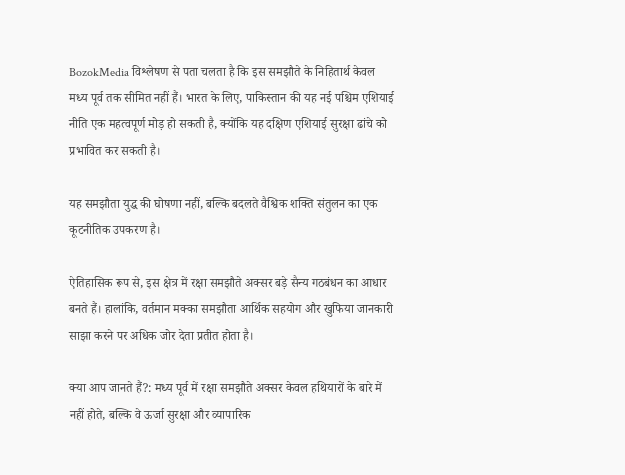BozokMedia विश्लेषण से पता चलता है कि इस समझौते के निहितार्थ केवल मध्य पूर्व तक सीमित नहीं हैं। भारत के लिए, पाकिस्तान की यह नई पश्चिम एशियाई नीति एक महत्वपूर्ण मोड़ हो सकती है, क्योंकि यह दक्षिण एशियाई सुरक्षा ढांचे को प्रभावित कर सकती है।

यह समझौता युद्ध की घोषणा नहीं, बल्कि बदलते वैश्विक शक्ति संतुलन का एक कूटनीतिक उपकरण है।

ऐतिहासिक रूप से, इस क्षेत्र में रक्षा समझौते अक्सर बड़े सैन्य गठबंधन का आधार बनते हैं। हालांकि, वर्तमान मक्का समझौता आर्थिक सहयोग और खुफिया जानकारी साझा करने पर अधिक जोर देता प्रतीत होता है।

क्या आप जानते हैं?: मध्य पूर्व में रक्षा समझौते अक्सर केवल हथियारों के बारे में नहीं होते, बल्कि वे ऊर्जा सुरक्षा और व्यापारिक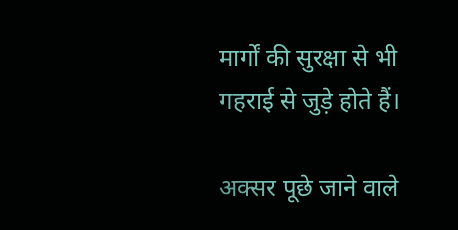मार्गों की सुरक्षा से भी गहराई से जुड़े होते हैं।

अक्सर पूछे जाने वाले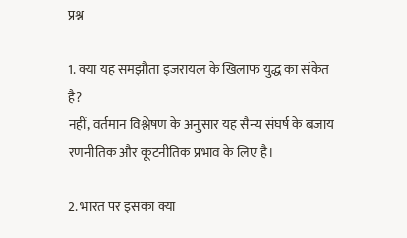प्रश्न

1. क्या यह समझौता इजरायल के खिलाफ युद्ध का संकेत है?
नहीं, वर्तमान विश्लेषण के अनुसार यह सैन्य संघर्ष के बजाय रणनीतिक और कूटनीतिक प्रभाव के लिए है।

2. भारत पर इसका क्या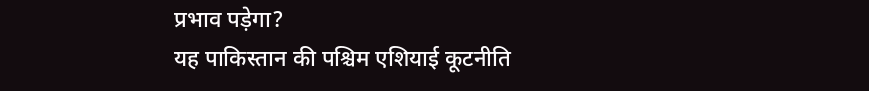प्रभाव पड़ेगा?
यह पाकिस्तान की पश्चिम एशियाई कूटनीति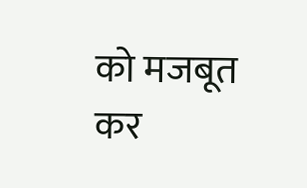को मजबूत कर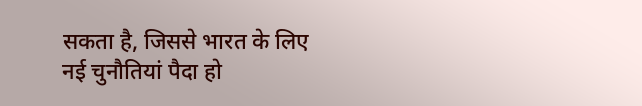सकता है, जिससे भारत के लिए नई चुनौतियां पैदा हो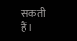सकती हैं।